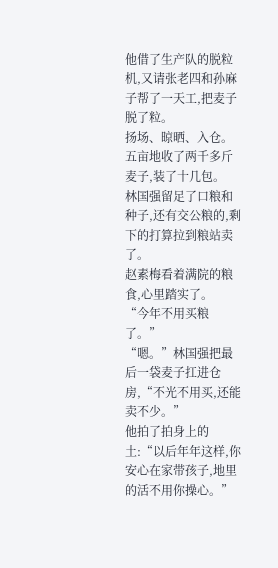他借了生产队的脱粒机,又请张老四和孙麻子帮了一天工,把麦子脱了粒。
扬场、晾晒、入仓。
五亩地收了两千多斤麦子,装了十几包。
林国强留足了口粮和种子,还有交公粮的,剩下的打算拉到粮站卖了。
赵素梅看着满院的粮食,心里踏实了。
“今年不用买粮了。”
“嗯。”林国强把最后一袋麦子扛进仓房,“不光不用买,还能卖不少。”
他拍了拍身上的土:“以后年年这样,你安心在家带孩子,地里的活不用你操心。”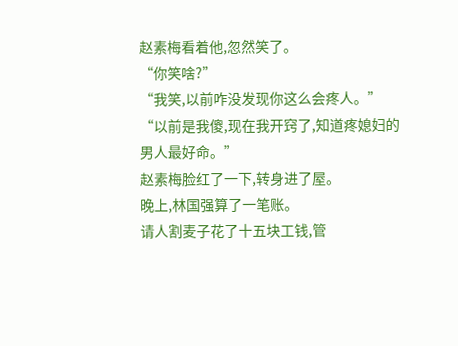赵素梅看着他,忽然笑了。
“你笑啥?”
“我笑,以前咋没发现你这么会疼人。”
“以前是我傻,现在我开窍了,知道疼媳妇的男人最好命。”
赵素梅脸红了一下,转身进了屋。
晚上,林国强算了一笔账。
请人割麦子花了十五块工钱,管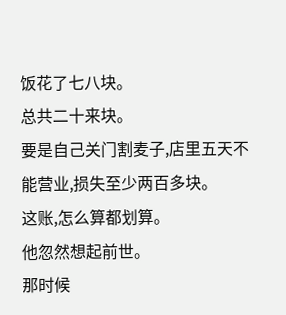饭花了七八块。
总共二十来块。
要是自己关门割麦子,店里五天不能营业,损失至少两百多块。
这账,怎么算都划算。
他忽然想起前世。
那时候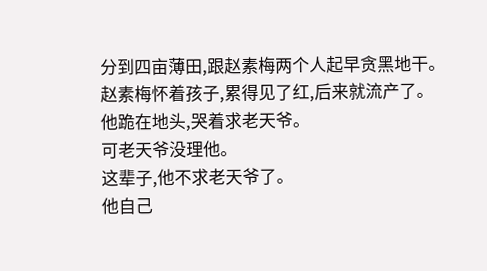分到四亩薄田,跟赵素梅两个人起早贪黑地干。
赵素梅怀着孩子,累得见了红,后来就流产了。
他跪在地头,哭着求老天爷。
可老天爷没理他。
这辈子,他不求老天爷了。
他自己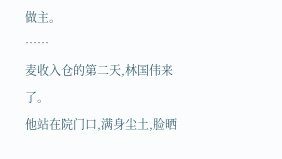做主。
……
麦收入仓的第二天,林国伟来了。
他站在院门口,满身尘土,脸晒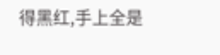得黑红,手上全是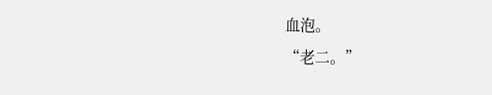血泡。
“老二。”